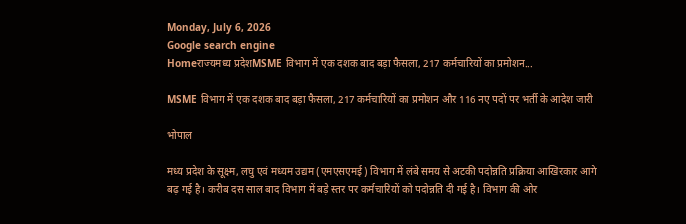Monday, July 6, 2026
Google search engine
Homeराज्यमध्य प्रदेशMSME विभाग में एक दशक बाद बड़ा फैसला, 217 कर्मचारियों का प्रमोशन...

MSME विभाग में एक दशक बाद बड़ा फैसला, 217 कर्मचारियों का प्रमोशन और 116 नए पदों पर भर्ती के आदेश जारी

भोपाल

मध्य प्रदेश के सूक्ष्म, लघु एवं मध्यम उद्यम (एमएसएमई) विभाग में लंबे समय से अटकी पदोन्नति प्रक्रिया आखिरकार आगे बढ़ गई है। करीब दस साल बाद विभाग में बड़े स्तर पर कर्मचारियों को पदोन्नति दी गई है। विभाग की ओर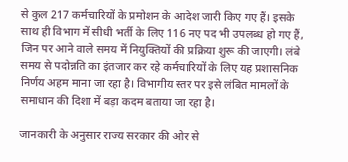से कुल 217 कर्मचारियों के प्रमोशन के आदेश जारी किए गए हैं। इसके साथ ही विभाग में सीधी भर्ती के लिए 116 नए पद भी उपलब्ध हो गए हैं, जिन पर आने वाले समय में नियुक्तियों की प्रक्रिया शुरू की जाएगी। लंबे समय से पदोन्नति का इंतजार कर रहे कर्मचारियों के लिए यह प्रशासनिक निर्णय अहम माना जा रहा है। विभागीय स्तर पर इसे लंबित मामलों के समाधान की दिशा में बड़ा कदम बताया जा रहा है।

जानकारी के अनुसार राज्य सरकार की ओर से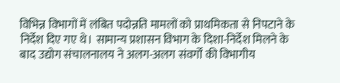विभिन्न विभागों में लंबित पदोन्नति मामलों को प्राथमिकता से निपटाने के निर्देश दिए गए थे। सामान्य प्रशासन विभाग के दिशा-निर्देश मिलने के बाद उद्योग संचालनालय ने अलग-अलग संवर्गों की विभागीय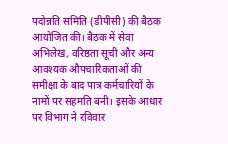पदोन्नति समिति (डीपीसी) की बैठक आयोजित की। बैठक में सेवा अभिलेख, वरिष्ठता सूची और अन्य आवश्यक औपचारिकताओं की समीक्षा के बाद पात्र कर्मचारियों के नामों पर सहमति बनी। इसके आधार पर विभाग ने रविवार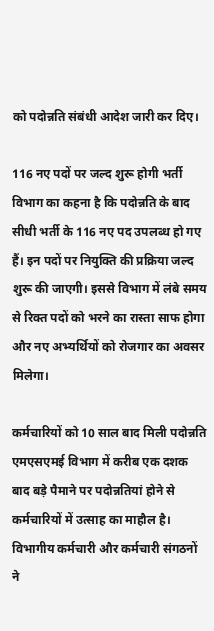को पदोन्नति संबंधी आदेश जारी कर दिए।

116 नए पदों पर जल्द शुरू होगी भर्ती
विभाग का कहना है कि पदोन्नति के बाद सीधी भर्ती के 116 नए पद उपलब्ध हो गए हैं। इन पदों पर नियुक्ति की प्रक्रिया जल्द शुरू की जाएगी। इससे विभाग में लंबे समय से रिक्त पदों को भरने का रास्ता साफ होगा और नए अभ्यर्थियों को रोजगार का अवसर मिलेगा।

कर्मचारियों को 10 साल बाद मिली पदोन्नति
एमएसएमई विभाग में करीब एक दशक बाद बड़े पैमाने पर पदोन्नतियां होने से कर्मचारियों में उत्साह का माहौल है। विभागीय कर्मचारी और कर्मचारी संगठनों ने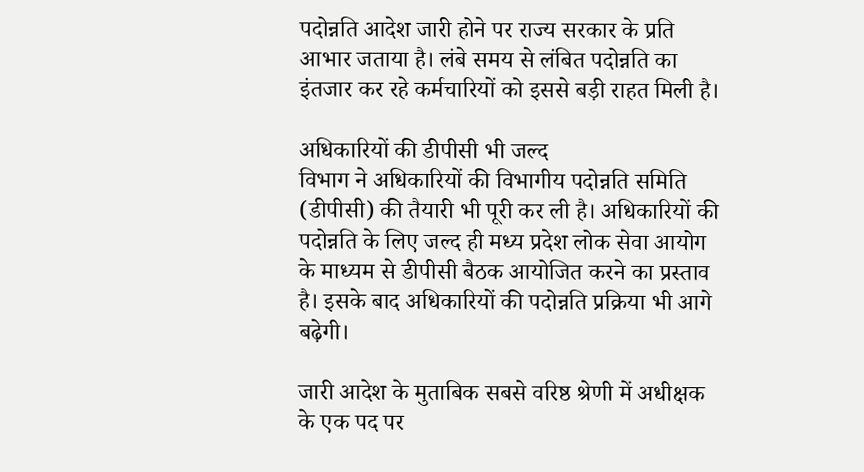पदोन्नति आदेश जारी होने पर राज्य सरकार के प्रति आभार जताया है। लंबे समय से लंबित पदोन्नति का इंतजार कर रहे कर्मचारियों को इससे बड़ी राहत मिली है।

अधिकारियों की डीपीसी भी जल्द
विभाग ने अधिकारियों की विभागीय पदोन्नति समिति (डीपीसी) की तैयारी भी पूरी कर ली है। अधिकारियों की पदोन्नति के लिए जल्द ही मध्य प्रदेश लोक सेवा आयोग के माध्यम से डीपीसी बैठक आयोजित करने का प्रस्ताव है। इसके बाद अधिकारियों की पदोन्नति प्रक्रिया भी आगे बढ़ेगी।

जारी आदेश के मुताबिक सबसे वरिष्ठ श्रेणी में अधीक्षक के एक पद पर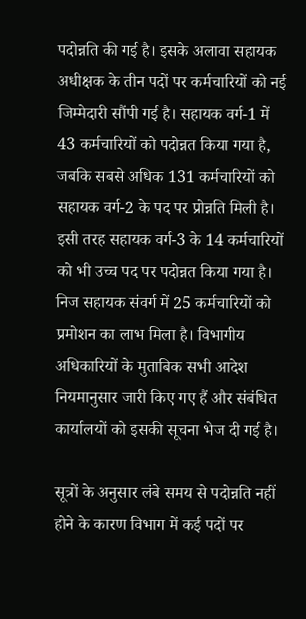पदोन्नति की गई है। इसके अलावा सहायक अधीक्षक के तीन पदों पर कर्मचारियों को नई जिम्मेदारी सौंपी गई है। सहायक वर्ग-1 में 43 कर्मचारियों को पदोन्नत किया गया है, जबकि सबसे अधिक 131 कर्मचारियों को सहायक वर्ग-2 के पद पर प्रोन्नति मिली है। इसी तरह सहायक वर्ग-3 के 14 कर्मचारियों को भी उच्च पद पर पदोन्नत किया गया है। निज सहायक संवर्ग में 25 कर्मचारियों को प्रमोशन का लाभ मिला है। विभागीय अधिकारियों के मुताबिक सभी आदेश नियमानुसार जारी किए गए हैं और संबंधित कार्यालयों को इसकी सूचना भेज दी गई है।

सूत्रों के अनुसार लंबे समय से पदोन्नति नहीं होने के कारण विभाग में कई पदों पर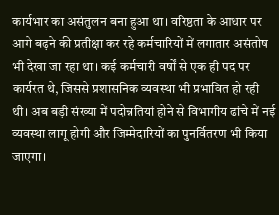कार्यभार का असंतुलन बना हुआ था। वरिष्ठता के आधार पर आगे बढ़ने की प्रतीक्षा कर रहे कर्मचारियों में लगातार असंतोष भी देखा जा रहा था। कई कर्मचारी वर्षों से एक ही पद पर कार्यरत थे, जिससे प्रशासनिक व्यवस्था भी प्रभावित हो रही थी। अब बड़ी संख्या में पदोन्नतियां होने से विभागीय ढांचे में नई व्यवस्था लागू होगी और जिम्मेदारियों का पुनर्वितरण भी किया जाएगा।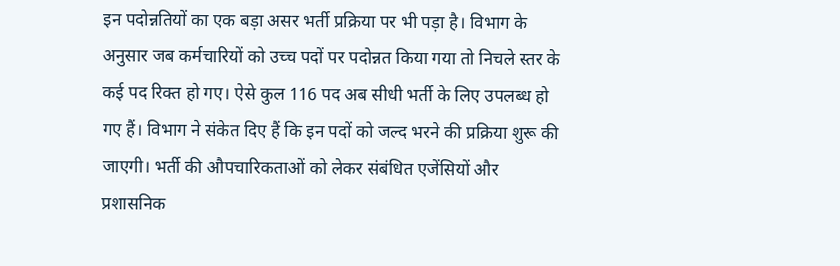इन पदोन्नतियों का एक बड़ा असर भर्ती प्रक्रिया पर भी पड़ा है। विभाग के अनुसार जब कर्मचारियों को उच्च पदों पर पदोन्नत किया गया तो निचले स्तर के कई पद रिक्त हो गए। ऐसे कुल 116 पद अब सीधी भर्ती के लिए उपलब्ध हो गए हैं। विभाग ने संकेत दिए हैं कि इन पदों को जल्द भरने की प्रक्रिया शुरू की जाएगी। भर्ती की औपचारिकताओं को लेकर संबंधित एजेंसियों और प्रशासनिक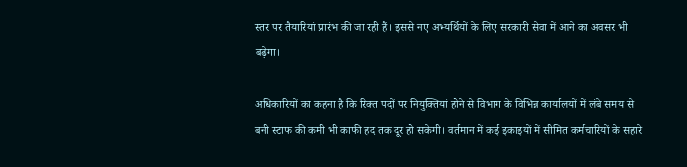स्तर पर तैयारियां प्रारंभ की जा रही हैं। इससे नए अभ्यर्थियों के लिए सरकारी सेवा में आने का अवसर भी बढ़ेगा।

अधिकारियों का कहना है कि रिक्त पदों पर नियुक्तियां होने से विभाग के विभिन्न कार्यालयों में लंबे समय से बनी स्टाफ की कमी भी काफी हद तक दूर हो सकेगी। वर्तमान में कई इकाइयों में सीमित कर्मचारियों के सहारे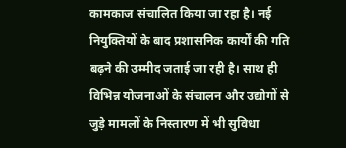कामकाज संचालित किया जा रहा है। नई नियुक्तियों के बाद प्रशासनिक कार्यों की गति बढ़ने की उम्मीद जताई जा रही है। साथ ही विभिन्न योजनाओं के संचालन और उद्योगों से जुड़े मामलों के निस्तारण में भी सुविधा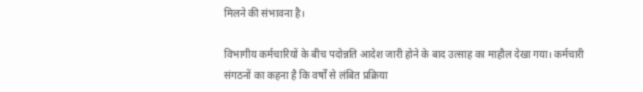मिलने की संभावना है।

विभागीय कर्मचारियों के बीच पदोन्नति आदेश जारी होने के बाद उत्साह का माहौल देखा गया। कर्मचारी संगठनों का कहना है कि वर्षों से लंबित प्रक्रिया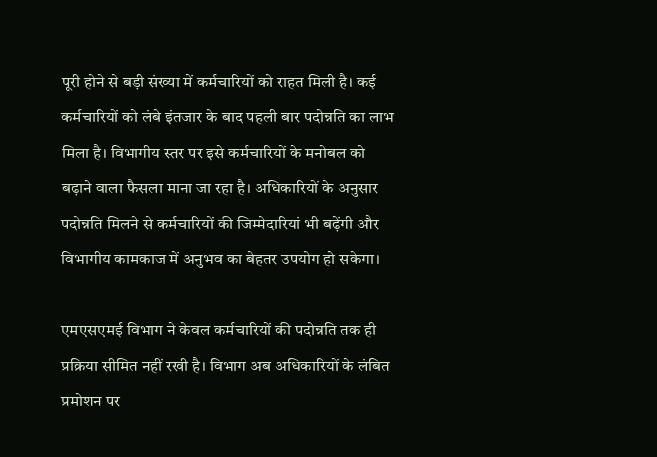पूरी होने से बड़ी संख्या में कर्मचारियों को राहत मिली है। कई कर्मचारियों को लंबे इंतजार के बाद पहली बार पदोन्नति का लाभ मिला है। विभागीय स्तर पर इसे कर्मचारियों के मनोबल को बढ़ाने वाला फैसला माना जा रहा है। अधिकारियों के अनुसार पदोन्नति मिलने से कर्मचारियों की जिम्मेदारियां भी बढ़ेंगी और विभागीय कामकाज में अनुभव का बेहतर उपयोग हो सकेगा।

एमएसएमई विभाग ने केवल कर्मचारियों की पदोन्नति तक ही प्रक्रिया सीमित नहीं रखी है। विभाग अब अधिकारियों के लंबित प्रमोशन पर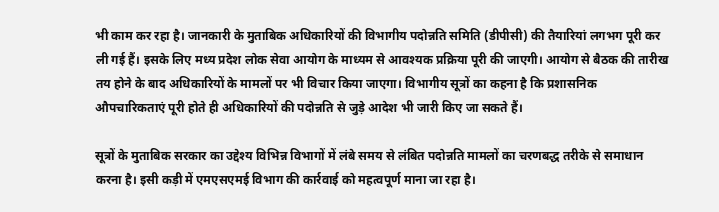भी काम कर रहा है। जानकारी के मुताबिक अधिकारियों की विभागीय पदोन्नति समिति (डीपीसी) की तैयारियां लगभग पूरी कर ली गई हैं। इसके लिए मध्य प्रदेश लोक सेवा आयोग के माध्यम से आवश्यक प्रक्रिया पूरी की जाएगी। आयोग से बैठक की तारीख तय होने के बाद अधिकारियों के मामलों पर भी विचार किया जाएगा। विभागीय सूत्रों का कहना है कि प्रशासनिक औपचारिकताएं पूरी होते ही अधिकारियों की पदोन्नति से जुड़े आदेश भी जारी किए जा सकते हैं।

सूत्रों के मुताबिक सरकार का उद्देश्य विभिन्न विभागों में लंबे समय से लंबित पदोन्नति मामलों का चरणबद्ध तरीके से समाधान करना है। इसी कड़ी में एमएसएमई विभाग की कार्रवाई को महत्वपूर्ण माना जा रहा है।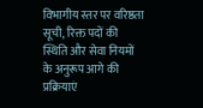विभागीय स्तर पर वरिष्ठता सूची, रिक्त पदों की स्थिति और सेवा नियमों के अनुरूप आगे की प्रक्रियाएं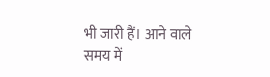भी जारी हैं। आने वाले समय में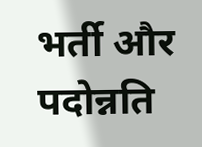भर्ती और पदोन्नति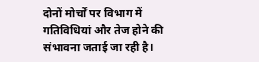दोनों मोर्चों पर विभाग में गतिविधियां और तेज होने की संभावना जताई जा रही है।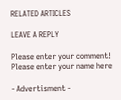RELATED ARTICLES

LEAVE A REPLY

Please enter your comment!
Please enter your name here

- Advertisment -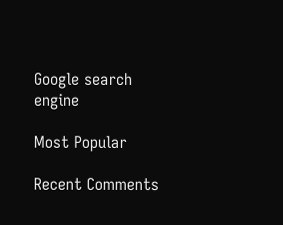Google search engine

Most Popular

Recent Comments